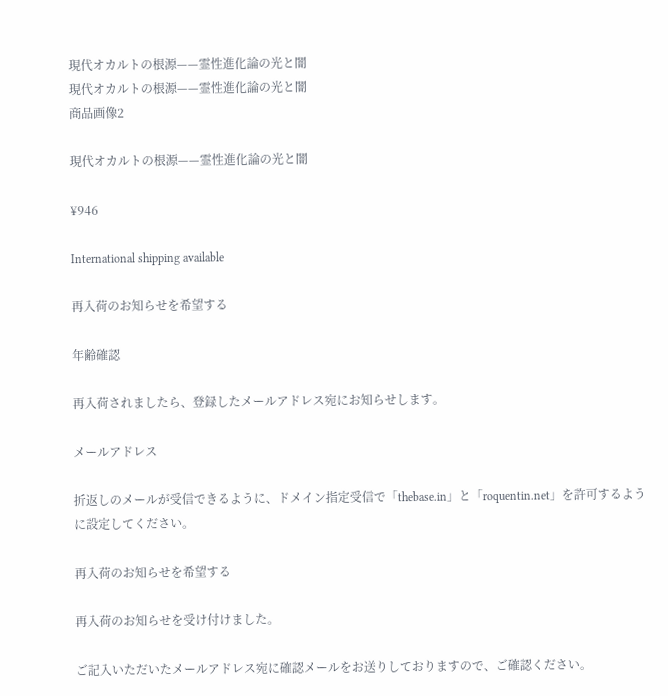現代オカルトの根源——霊性進化論の光と闇
現代オカルトの根源——霊性進化論の光と闇
商品画像2

現代オカルトの根源——霊性進化論の光と闇

¥946

International shipping available

再入荷のお知らせを希望する

年齢確認

再入荷されましたら、登録したメールアドレス宛にお知らせします。

メールアドレス

折返しのメールが受信できるように、ドメイン指定受信で「thebase.in」と「roquentin.net」を許可するように設定してください。

再入荷のお知らせを希望する

再入荷のお知らせを受け付けました。

ご記入いただいたメールアドレス宛に確認メールをお送りしておりますので、ご確認ください。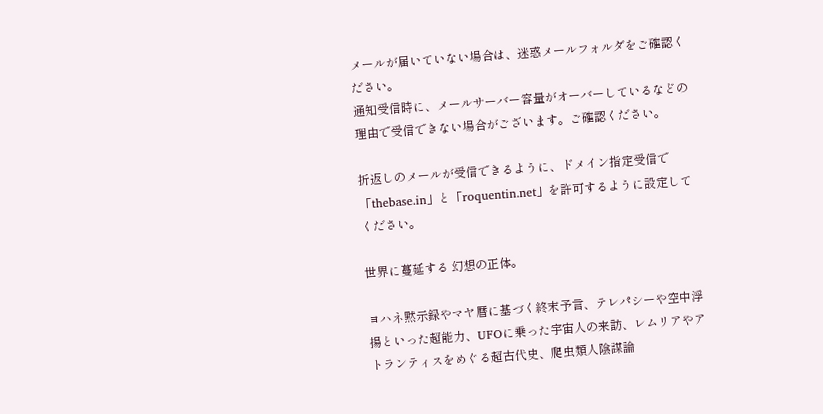メールが届いていない場合は、迷惑メールフォルダをご確認ください。
通知受信時に、メールサーバー容量がオーバーしているなどの理由で受信できない場合がございます。ご確認ください。

折返しのメールが受信できるように、ドメイン指定受信で「thebase.in」と「roquentin.net」を許可するように設定してください。

世界に蔓延する 幻想の正体。

ヨハネ黙示録やマヤ暦に基づく終末予言、テレパシーや空中浮揚といった超能力、UFOに乗った宇宙人の来訪、レムリアやアトランティスをめぐる超古代史、爬虫類人陰謀論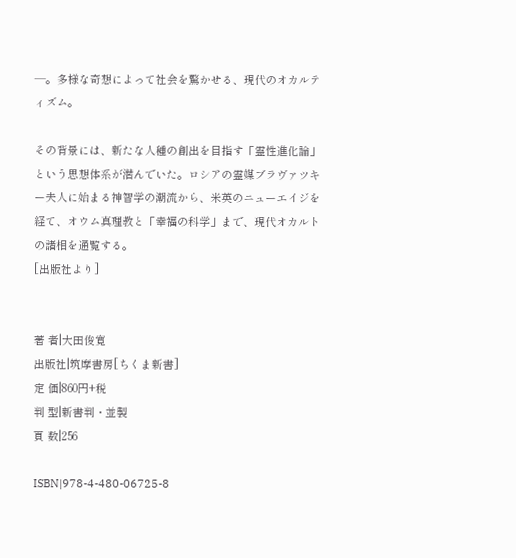―。多様な奇想によって社会を驚かせる、現代のオカルティズム。

その背景には、新たな人種の創出を目指す「霊性進化論」という思想体系が潜んでいた。ロシアの霊媒ブラヴァツキー夫人に始まる神智学の潮流から、米英のニューエイジを経て、オウム真理教と「幸福の科学」まで、現代オカルトの諸相を通覧する。
[出版社より]


著 者|大田俊寛
出版社|筑摩書房[ちくま新書]
定 価|860円+税
判 型|新書判・並製
頁 数|256

ISBN|978-4-480-06725-8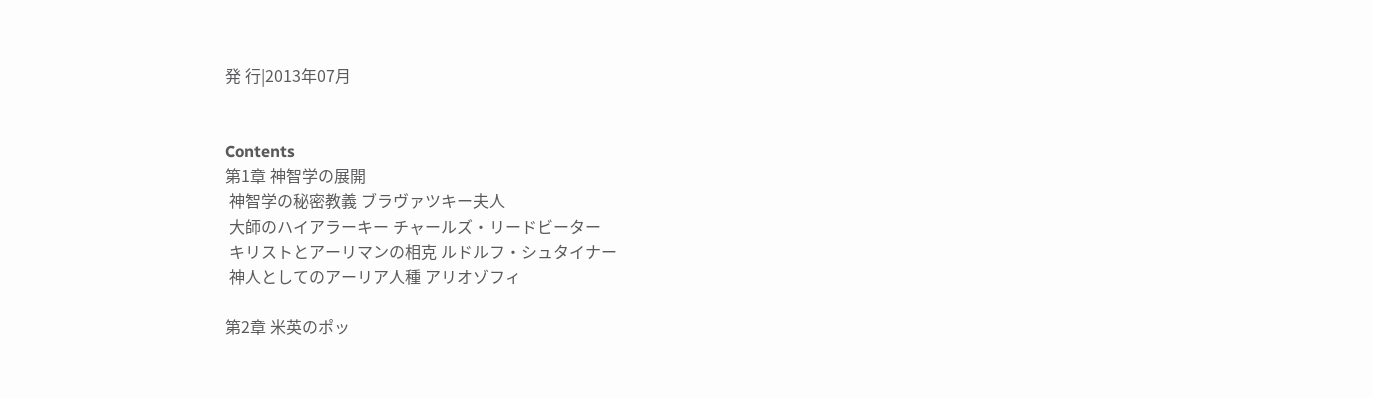発 行|2013年07月


Contents
第1章 神智学の展開
 神智学の秘密教義 ブラヴァツキー夫人
 大師のハイアラーキー チャールズ・リードビーター
 キリストとアーリマンの相克 ルドルフ・シュタイナー
 神人としてのアーリア人種 アリオゾフィ

第2章 米英のポッ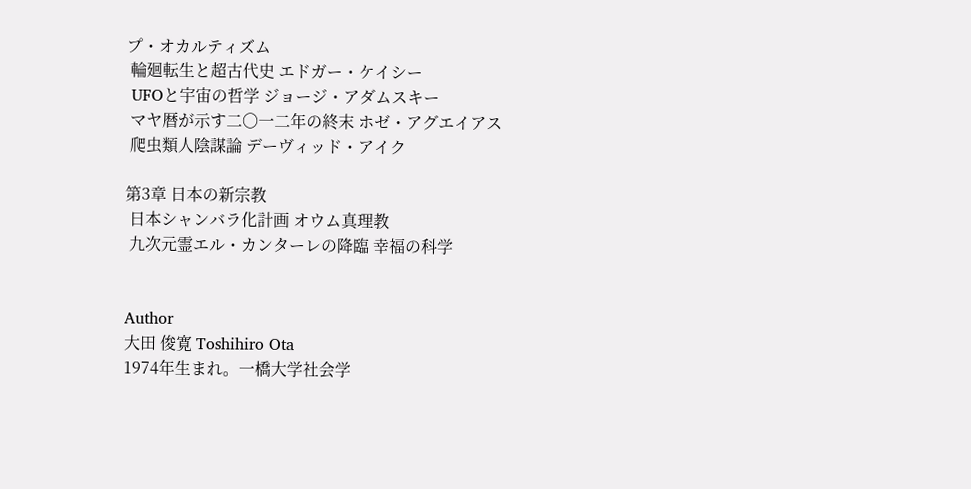プ・オカルティズム
 輪廻転生と超古代史 エドガー・ケイシー
 UFOと宇宙の哲学 ジョージ・アダムスキー
 マヤ暦が示す二〇一二年の終末 ホゼ・アグエイアス
 爬虫類人陰謀論 デーヴィッド・アイク

第3章 日本の新宗教
 日本シャンバラ化計画 オウム真理教
 九次元霊エル・カンターレの降臨 幸福の科学


Author
大田 俊寛 Toshihiro Ota
1974年生まれ。一橋大学社会学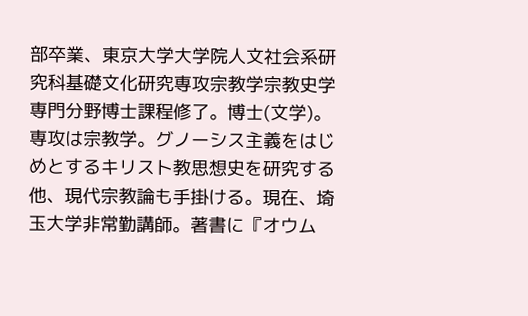部卒業、東京大学大学院人文社会系研究科基礎文化研究専攻宗教学宗教史学専門分野博士課程修了。博士(文学)。専攻は宗教学。グノーシス主義をはじめとするキリスト教思想史を研究する他、現代宗教論も手掛ける。現在、埼玉大学非常勤講師。著書に『オウム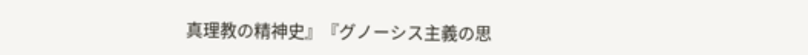真理教の精神史』『グノーシス主義の思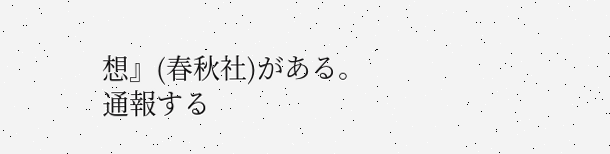想』(春秋社)がある。
通報する